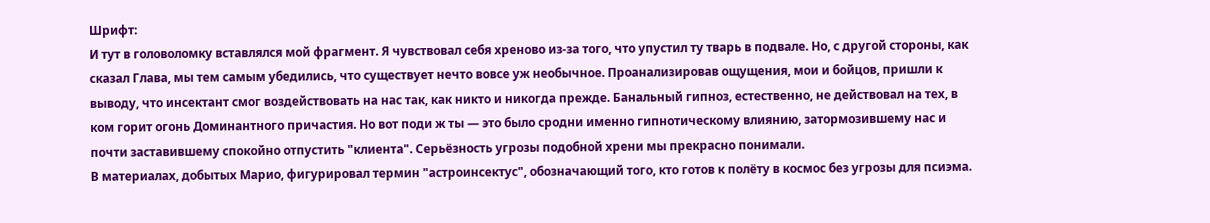Шрифт:
И тут в головоломку вставлялся мой фрагмент. Я чувствовал себя хреново из-за того, что упустил ту тварь в подвале. Но, с другой стороны, как сказал Глава, мы тем самым убедились, что существует нечто вовсе уж необычное. Проанализировав ощущения, мои и бойцов, пришли к выводу, что инсектант смог воздействовать на нас так, как никто и никогда прежде. Банальный гипноз, естественно, не действовал на тех, в ком горит огонь Доминантного причастия. Но вот поди ж ты — это было сродни именно гипнотическому влиянию, затормозившему нас и почти заставившему спокойно отпустить "клиента". Серьёзность угрозы подобной хрени мы прекрасно понимали.
В материалах, добытых Марио, фигурировал термин "астроинсектус", обозначающий того, кто готов к полёту в космос без угрозы для псиэма.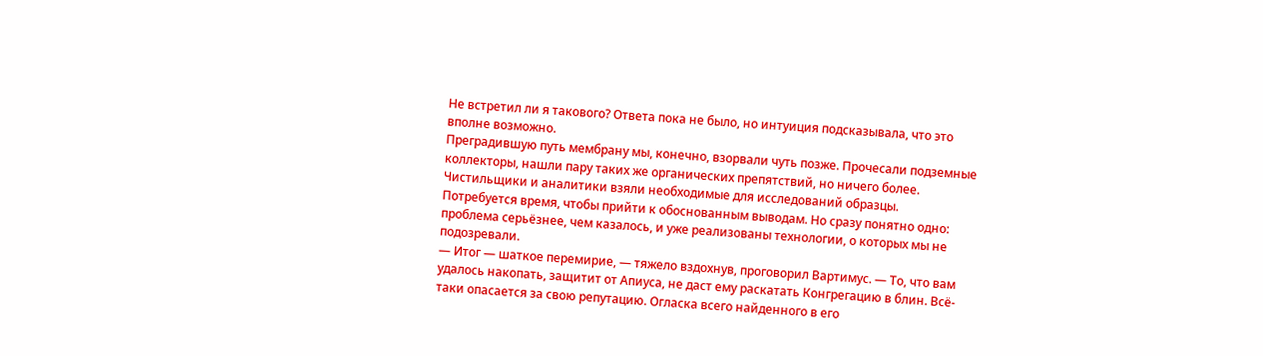Не встретил ли я такового? Ответа пока не было, но интуиция подсказывала, что это вполне возможно.
Преградившую путь мембрану мы, конечно, взорвали чуть позже. Прочесали подземные коллекторы, нашли пару таких же органических препятствий, но ничего более. Чистильщики и аналитики взяли необходимые для исследований образцы. Потребуется время, чтобы прийти к обоснованным выводам. Но сразу понятно одно: проблема серьёзнее, чем казалось, и уже реализованы технологии, о которых мы не подозревали.
— Итог — шаткое перемирие, — тяжело вздохнув, проговорил Вартимус. — То, что вам удалось накопать, защитит от Апиуса, не даст ему раскатать Конгрегацию в блин. Всё-таки опасается за свою репутацию. Огласка всего найденного в его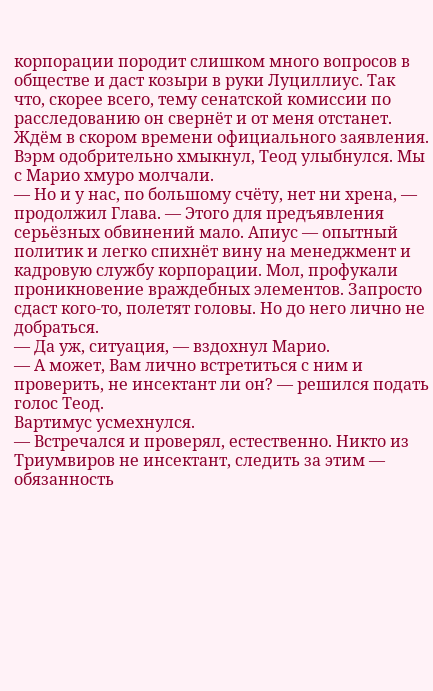корпорации породит слишком много вопросов в обществе и даст козыри в руки Луциллиус. Так что, скорее всего, тему сенатской комиссии по расследованию он свернёт и от меня отстанет. Ждём в скором времени официального заявления.
Вэрм одобрительно хмыкнул, Теод улыбнулся. Мы с Марио хмуро молчали.
— Но и у нас, по большому счёту, нет ни хрена, — продолжил Глава. — Этого для предъявления серьёзных обвинений мало. Апиус — опытный политик и легко спихнёт вину на менеджмент и кадровую службу корпорации. Мол, профукали проникновение враждебных элементов. Запросто сдаст кого-то, полетят головы. Но до него лично не добраться.
— Да уж, ситуация, — вздохнул Марио.
— А может, Вам лично встретиться с ним и проверить, не инсектант ли он? — решился подать голос Теод.
Вартимус усмехнулся.
— Встречался и проверял, естественно. Никто из Триумвиров не инсектант, следить за этим — обязанность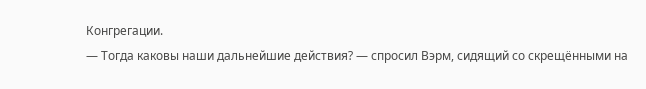Конгрегации.
— Тогда каковы наши дальнейшие действия? — спросил Вэрм, сидящий со скрещёнными на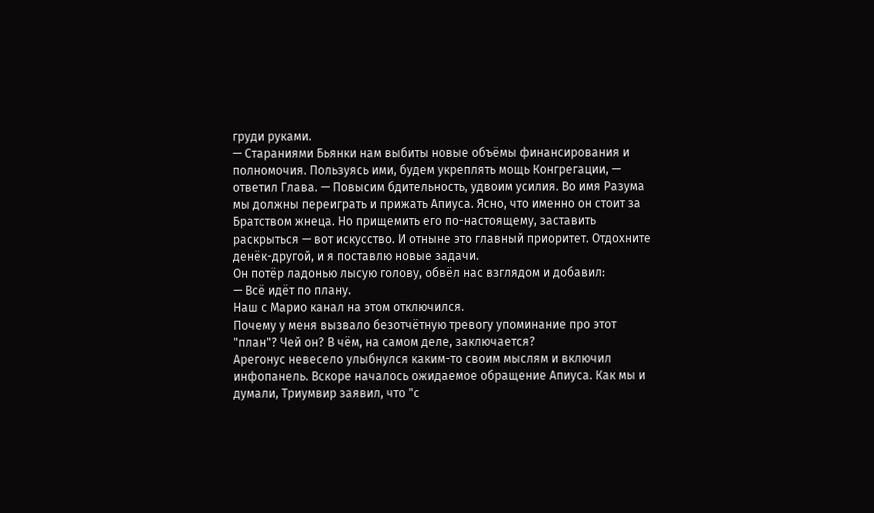груди руками.
— Стараниями Бьянки нам выбиты новые объёмы финансирования и полномочия. Пользуясь ими, будем укреплять мощь Конгрегации, — ответил Глава. — Повысим бдительность, удвоим усилия. Во имя Разума мы должны переиграть и прижать Апиуса. Ясно, что именно он стоит за Братством жнеца. Но прищемить его по-настоящему, заставить раскрыться — вот искусство. И отныне это главный приоритет. Отдохните денёк-другой, и я поставлю новые задачи.
Он потёр ладонью лысую голову, обвёл нас взглядом и добавил:
— Всё идёт по плану.
Наш с Марио канал на этом отключился.
Почему у меня вызвало безотчётную тревогу упоминание про этот "план"? Чей он? В чём, на самом деле, заключается?
Арегонус невесело улыбнулся каким-то своим мыслям и включил инфопанель. Вскоре началось ожидаемое обращение Апиуса. Как мы и думали, Триумвир заявил, что "с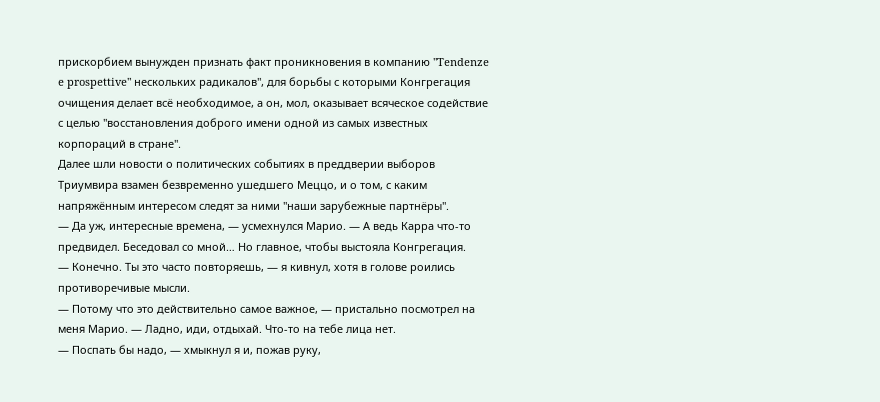прискорбием вынужден признать факт проникновения в компанию "Tendenze e prospettive" нескольких радикалов", для борьбы с которыми Конгрегация очищения делает всё необходимое, а он, мол, оказывает всяческое содействие с целью "восстановления доброго имени одной из самых известных корпораций в стране".
Далее шли новости о политических событиях в преддверии выборов Триумвира взамен безвременно ушедшего Меццо, и о том, с каким напряжённым интересом следят за ними "наши зарубежные партнёры".
— Да уж, интересные времена, — усмехнулся Марио. — А ведь Карра что-то предвидел. Беседовал со мной… Но главное, чтобы выстояла Конгрегация.
— Конечно. Ты это часто повторяешь, — я кивнул, хотя в голове роились противоречивые мысли.
— Потому что это действительно самое важное, — пристально посмотрел на меня Марио. — Ладно, иди, отдыхай. Что-то на тебе лица нет.
— Поспать бы надо, — хмыкнул я и, пожав руку,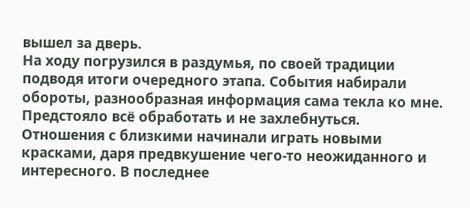вышел за дверь.
На ходу погрузился в раздумья, по своей традиции подводя итоги очередного этапа. События набирали обороты, разнообразная информация сама текла ко мне. Предстояло всё обработать и не захлебнуться.
Отношения с близкими начинали играть новыми красками, даря предвкушение чего-то неожиданного и интересного. В последнее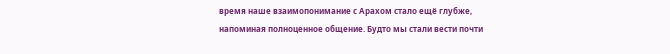время наше взаимопонимание с Арахом стало ещё глубже, напоминая полноценное общение. Будто мы стали вести почти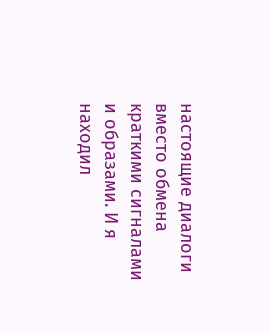настоящие диалоги вместо обмена краткими сигналами и образами. И я находил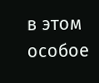в этом особое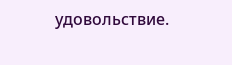удовольствие.